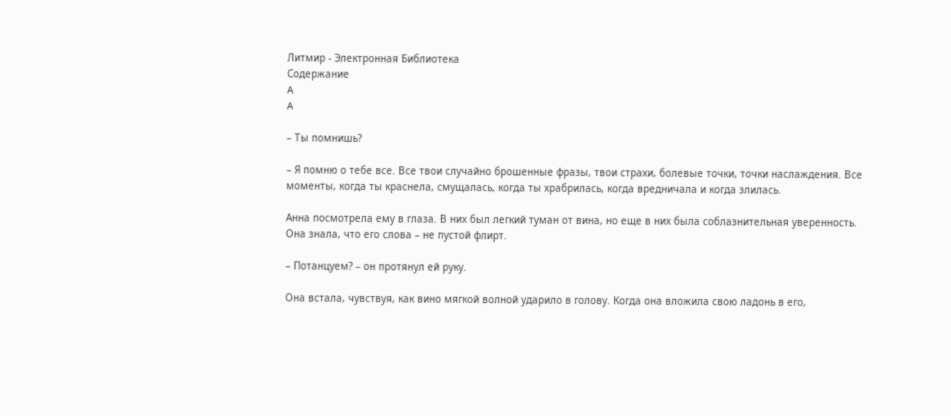Литмир - Электронная Библиотека
Содержание
A
A

– Ты помнишь?

– Я помню о тебе все. Все твои случайно брошенные фразы, твои страхи, болевые точки, точки наслаждения. Все моменты, когда ты краснела, смущалась, когда ты храбрилась, когда вредничала и когда злилась.

Анна посмотрела ему в глаза. В них был легкий туман от вина, но еще в них была соблазнительная уверенность. Она знала, что его слова – не пустой флирт.

– Потанцуем? – он протянул ей руку.

Она встала, чувствуя, как вино мягкой волной ударило в голову. Когда она вложила свою ладонь в его,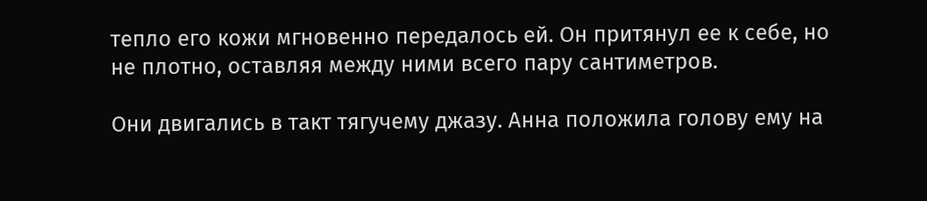тепло его кожи мгновенно передалось ей. Он притянул ее к себе, но не плотно, оставляя между ними всего пару сантиметров.

Они двигались в такт тягучему джазу. Анна положила голову ему на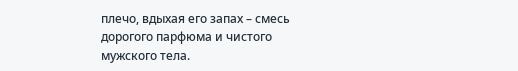плечо, вдыхая его запах – смесь дорогого парфюма и чистого мужского тела.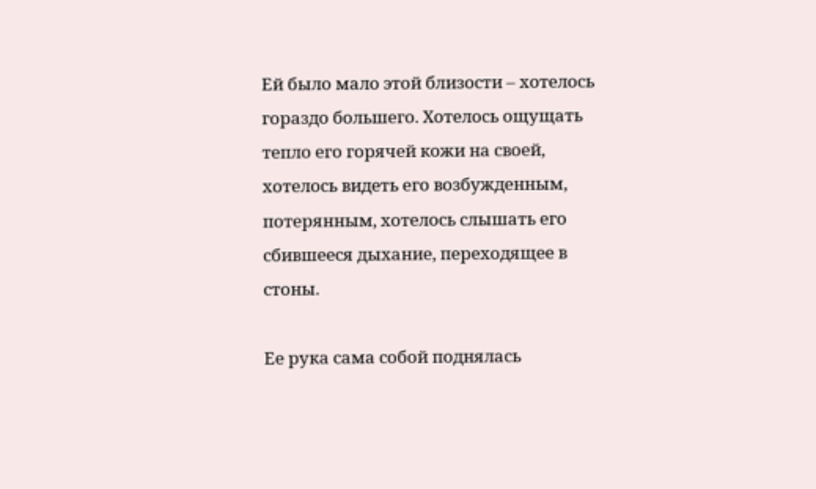Ей было мало этой близости – хотелось гораздо большего. Хотелось ощущать тепло его горячей кожи на своей, хотелось видеть его возбужденным, потерянным, хотелось слышать его сбившееся дыхание, переходящее в стоны.

Ее рука сама собой поднялась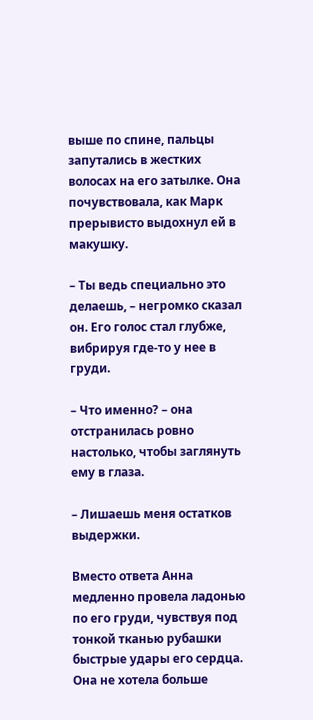выше по спине, пальцы запутались в жестких волосах на его затылке. Она почувствовала, как Марк прерывисто выдохнул ей в макушку.

– Ты ведь специально это делаешь, – негромко сказал он. Его голос стал глубже, вибрируя где-то у нее в груди.

– Что именно? – она отстранилась ровно настолько, чтобы заглянуть ему в глаза.

– Лишаешь меня остатков выдержки.

Вместо ответа Анна медленно провела ладонью по его груди, чувствуя под тонкой тканью рубашки быстрые удары его сердца. Она не хотела больше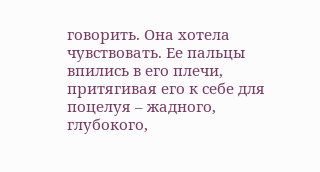говорить. Она хотела чувствовать. Ее пальцы впились в его плечи, притягивая его к себе для поцелуя – жадного, глубокого,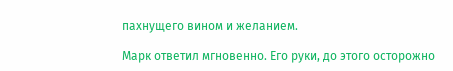пахнущего вином и желанием.

Марк ответил мгновенно. Его руки, до этого осторожно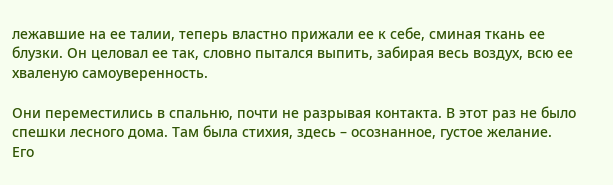лежавшие на ее талии, теперь властно прижали ее к себе, сминая ткань ее блузки. Он целовал ее так, словно пытался выпить, забирая весь воздух, всю ее хваленую самоуверенность.

Они переместились в спальню, почти не разрывая контакта. В этот раз не было спешки лесного дома. Там была стихия, здесь – осознанное, густое желание. Его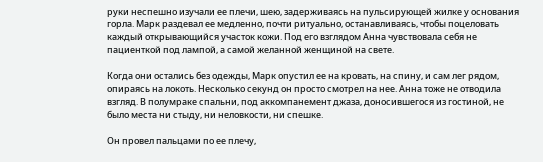руки неспешно изучали ее плечи, шею, задерживаясь на пульсирующей жилке у основания горла. Марк раздевал ее медленно, почти ритуально, останавливаясь, чтобы поцеловать каждый открывающийся участок кожи. Под его взглядом Анна чувствовала себя не пациенткой под лампой, а самой желанной женщиной на свете.

Когда они остались без одежды, Марк опустил ее на кровать, на спину, и сам лег рядом, опираясь на локоть. Несколько секунд он просто смотрел на нее. Анна тоже не отводила взгляд. В полумраке спальни, под аккомпанемент джаза, доносившегося из гостиной, не было места ни стыду, ни неловкости, ни спешке.

Он провел пальцами по ее плечу,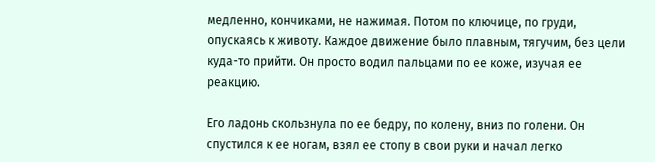медленно, кончиками, не нажимая. Потом по ключице, по груди, опускаясь к животу. Каждое движение было плавным, тягучим, без цели куда-то прийти. Он просто водил пальцами по ее коже, изучая ее реакцию.

Его ладонь скользнула по ее бедру, по колену, вниз по голени. Он спустился к ее ногам, взял ее стопу в свои руки и начал легко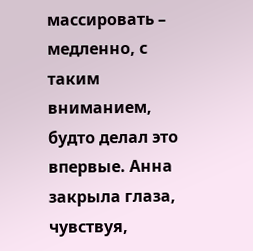массировать – медленно, с таким вниманием, будто делал это впервые. Анна закрыла глаза, чувствуя,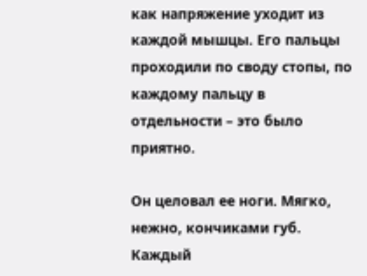как напряжение уходит из каждой мышцы. Его пальцы проходили по своду стопы, по каждому пальцу в отдельности – это было приятно.

Он целовал ее ноги. Мягко, нежно, кончиками губ. Каждый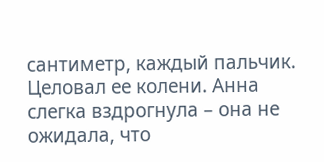сантиметр, каждый пальчик. Целовал ее колени. Анна слегка вздрогнула – она не ожидала, что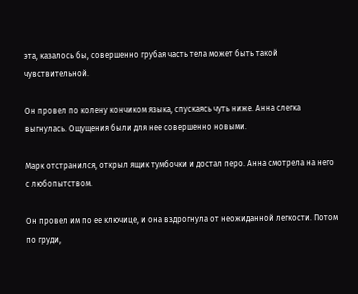эта, казалось бы, совершенно грубая часть тела может быть такой чувствительной.

Он провел по колену кончиком языка, спускаясь чуть ниже. Анна слегка выгнулась. Ощущения были для нее совершенно новыми.

Марк отстранился, открыл ящик тумбочки и достал перо. Анна смотрела на него с любопытством.

Он провел им по ее ключице, и она вздрогнула от неожиданной легкости. Потом по груди,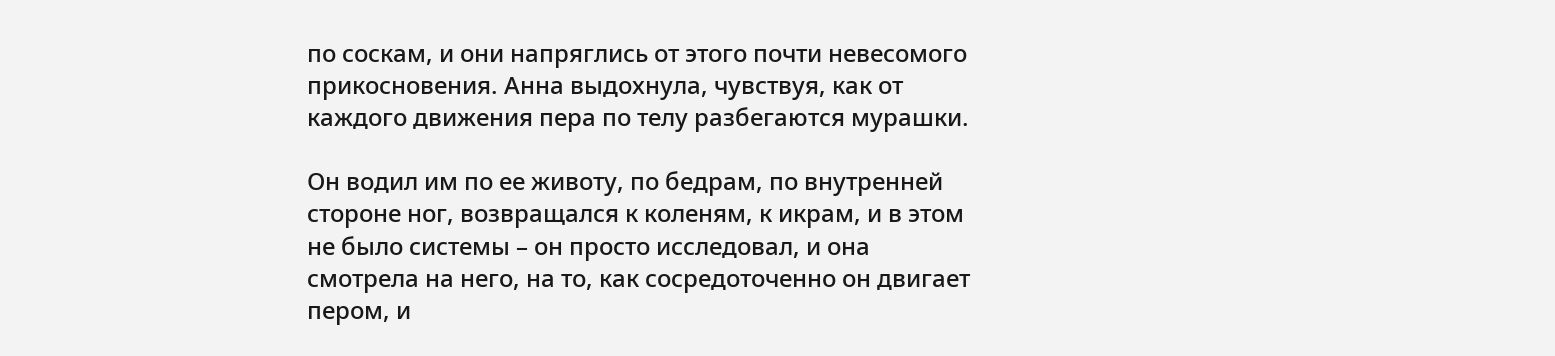по соскам, и они напряглись от этого почти невесомого прикосновения. Анна выдохнула, чувствуя, как от каждого движения пера по телу разбегаются мурашки.

Он водил им по ее животу, по бедрам, по внутренней стороне ног, возвращался к коленям, к икрам, и в этом не было системы – он просто исследовал, и она смотрела на него, на то, как сосредоточенно он двигает пером, и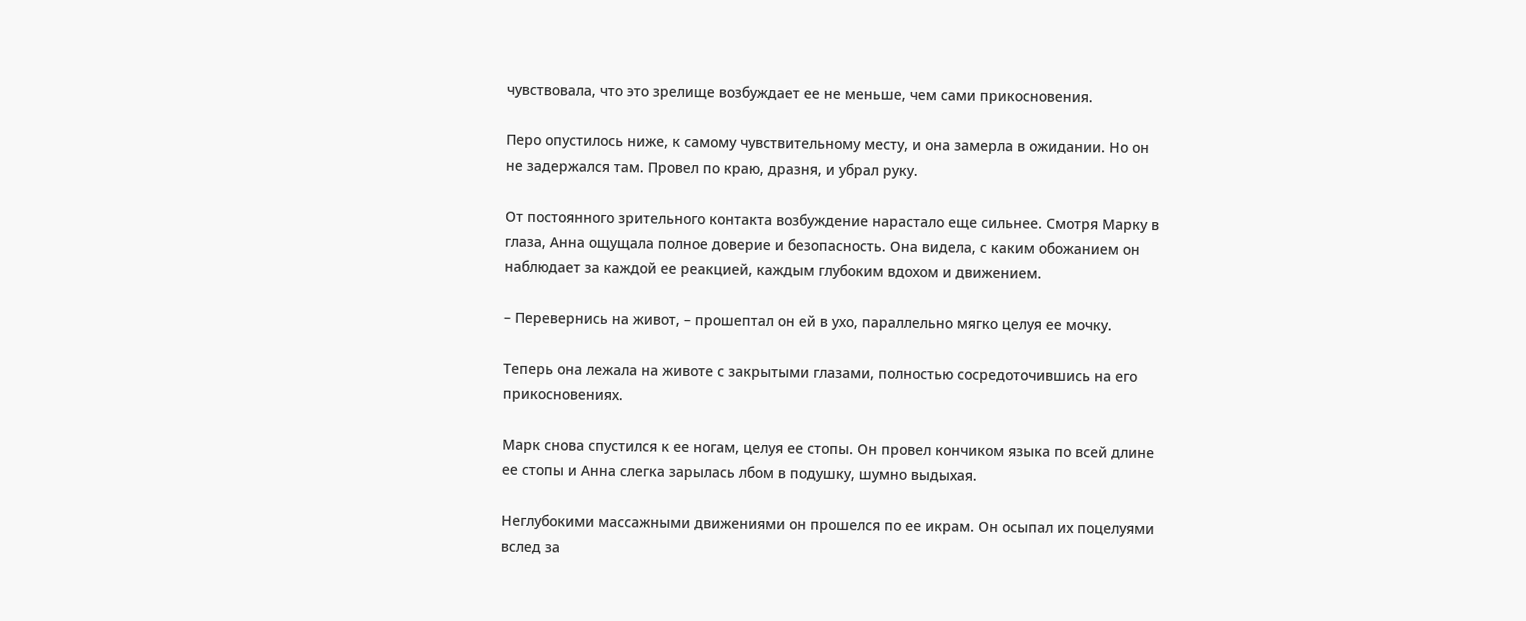чувствовала, что это зрелище возбуждает ее не меньше, чем сами прикосновения.

Перо опустилось ниже, к самому чувствительному месту, и она замерла в ожидании. Но он не задержался там. Провел по краю, дразня, и убрал руку.

От постоянного зрительного контакта возбуждение нарастало еще сильнее. Смотря Марку в глаза, Анна ощущала полное доверие и безопасность. Она видела, с каким обожанием он наблюдает за каждой ее реакцией, каждым глубоким вдохом и движением.

– Перевернись на живот, – прошептал он ей в ухо, параллельно мягко целуя ее мочку.

Теперь она лежала на животе с закрытыми глазами, полностью сосредоточившись на его прикосновениях.

Марк снова спустился к ее ногам, целуя ее стопы. Он провел кончиком языка по всей длине ее стопы и Анна слегка зарылась лбом в подушку, шумно выдыхая.

Неглубокими массажными движениями он прошелся по ее икрам. Он осыпал их поцелуями вслед за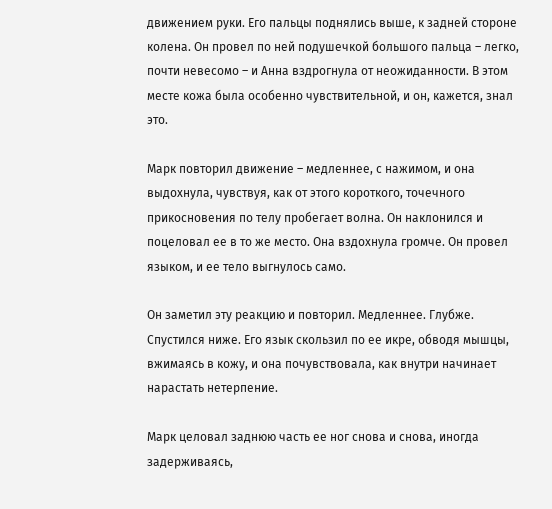движением руки. Его пальцы поднялись выше, к задней стороне колена. Он провел по ней подушечкой большого пальца – легко, почти невесомо – и Анна вздрогнула от неожиданности. В этом месте кожа была особенно чувствительной, и он, кажется, знал это.

Марк повторил движение – медленнее, с нажимом, и она выдохнула, чувствуя, как от этого короткого, точечного прикосновения по телу пробегает волна. Он наклонился и поцеловал ее в то же место. Она вздохнула громче. Он провел языком, и ее тело выгнулось само.

Он заметил эту реакцию и повторил. Медленнее. Глубже. Спустился ниже. Его язык скользил по ее икре, обводя мышцы, вжимаясь в кожу, и она почувствовала, как внутри начинает нарастать нетерпение.

Марк целовал заднюю часть ее ног снова и снова, иногда задерживаясь,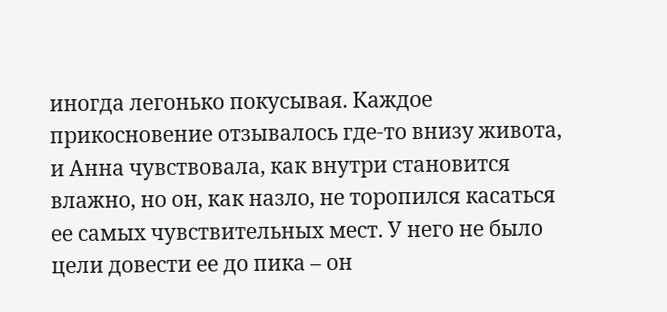иногда легонько покусывая. Каждое прикосновение отзывалось где-то внизу живота, и Анна чувствовала, как внутри становится влажно, но он, как назло, не торопился касаться ее самых чувствительных мест. У него не было цели довести ее до пика – он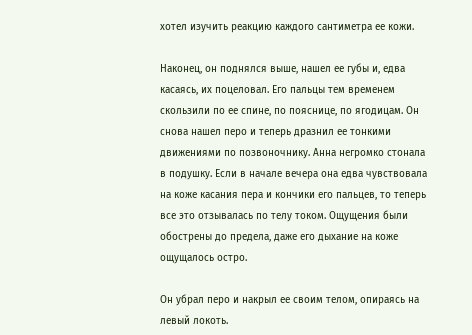хотел изучить реакцию каждого сантиметра ее кожи.

Наконец, он поднялся выше, нашел ее губы и, едва касаясь, их поцеловал. Его пальцы тем временем скользили по ее спине, по пояснице, по ягодицам. Он снова нашел перо и теперь дразнил ее тонкими движениями по позвоночнику. Анна негромко стонала в подушку. Если в начале вечера она едва чувствовала на коже касания пера и кончики его пальцев, то теперь все это отзывалась по телу током. Ощущения были обострены до предела, даже его дыхание на коже ощущалось остро.

Он убрал перо и накрыл ее своим телом, опираясь на левый локоть.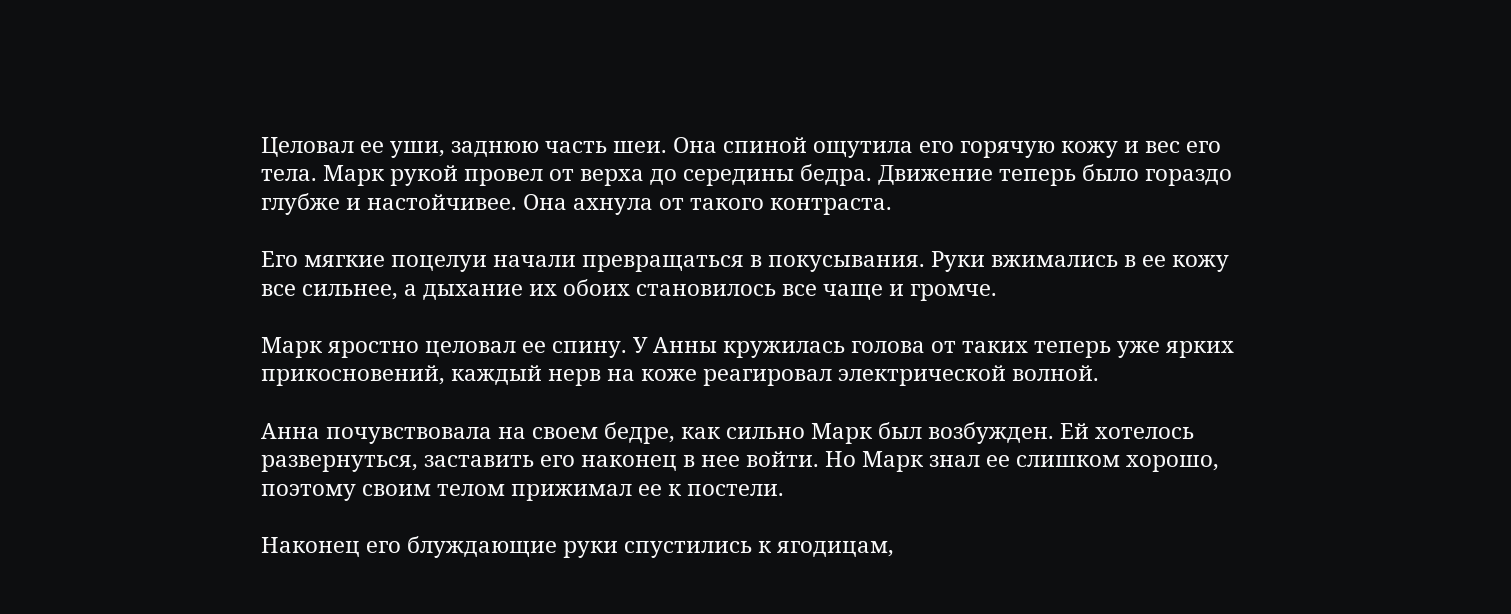Целовал ее уши, заднюю часть шеи. Она спиной ощутила его горячую кожу и вес его тела. Марк рукой провел от верха до середины бедра. Движение теперь было гораздо глубже и настойчивее. Она ахнула от такого контраста.

Его мягкие поцелуи начали превращаться в покусывания. Руки вжимались в ее кожу все сильнее, а дыхание их обоих становилось все чаще и громче.

Марк яростно целовал ее спину. У Анны кружилась голова от таких теперь уже ярких прикосновений, каждый нерв на коже реагировал электрической волной.

Анна почувствовала на своем бедре, как сильно Марк был возбужден. Ей хотелось развернуться, заставить его наконец в нее войти. Но Марк знал ее слишком хорошо, поэтому своим телом прижимал ее к постели.

Наконец его блуждающие руки спустились к ягодицам,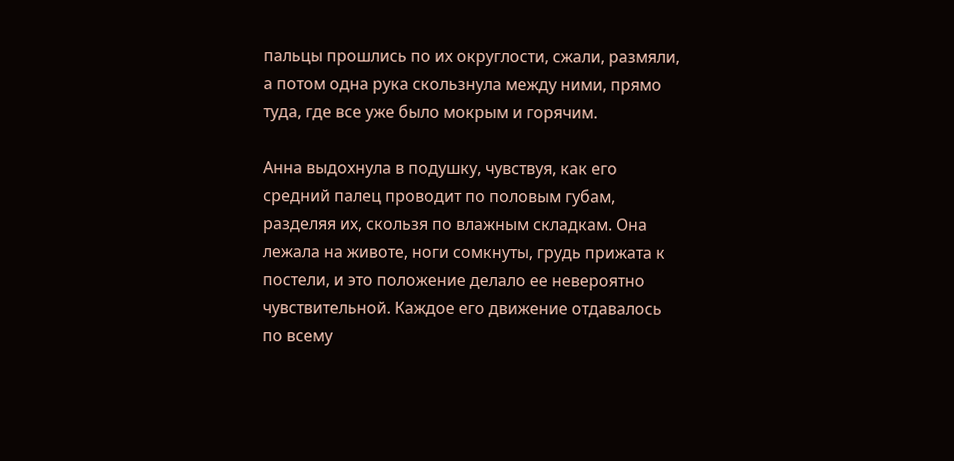пальцы прошлись по их округлости, сжали, размяли, а потом одна рука скользнула между ними, прямо туда, где все уже было мокрым и горячим.

Анна выдохнула в подушку, чувствуя, как его средний палец проводит по половым губам, разделяя их, скользя по влажным складкам. Она лежала на животе, ноги сомкнуты, грудь прижата к постели, и это положение делало ее невероятно чувствительной. Каждое его движение отдавалось по всему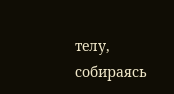телу, собираясь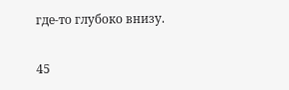где-то глубоко внизу.

45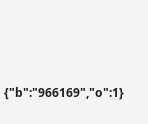{"b":"966169","o":1}